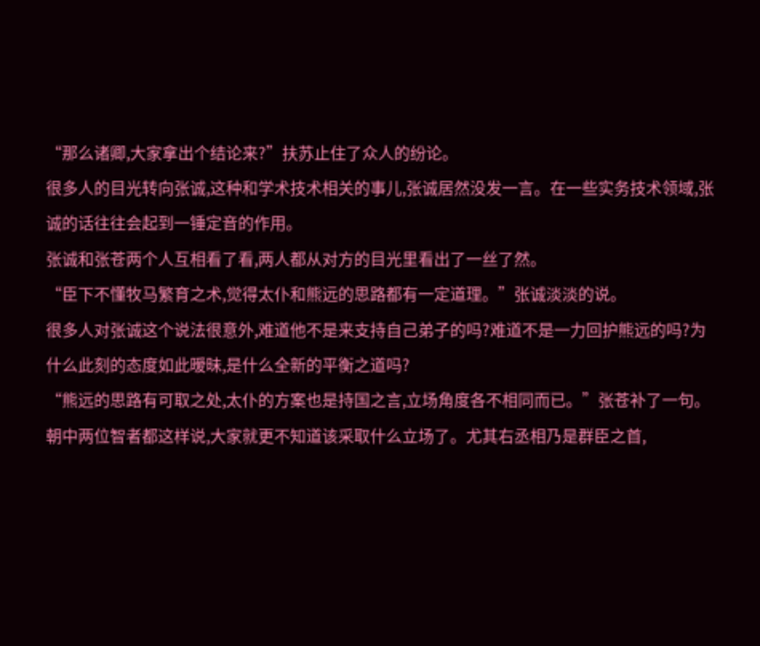“那么诸卿,大家拿出个结论来?”扶苏止住了众人的纷论。
很多人的目光转向张诚,这种和学术技术相关的事儿,张诚居然没发一言。在一些实务技术领域,张诚的话往往会起到一锤定音的作用。
张诚和张苍两个人互相看了看,两人都从对方的目光里看出了一丝了然。
“臣下不懂牧马繁育之术,觉得太仆和熊远的思路都有一定道理。”张诚淡淡的说。
很多人对张诚这个说法很意外,难道他不是来支持自己弟子的吗?难道不是一力回护熊远的吗?为什么此刻的态度如此暧昧,是什么全新的平衡之道吗?
“熊远的思路有可取之处,太仆的方案也是持国之言,立场角度各不相同而已。”张苍补了一句。
朝中两位智者都这样说,大家就更不知道该采取什么立场了。尤其右丞相乃是群臣之首,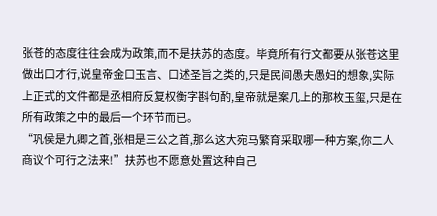张苍的态度往往会成为政策,而不是扶苏的态度。毕竟所有行文都要从张苍这里做出口才行,说皇帝金口玉言、口述圣旨之类的,只是民间愚夫愚妇的想象,实际上正式的文件都是丞相府反复权衡字斟句酌,皇帝就是案几上的那枚玉玺,只是在所有政策之中的最后一个环节而已。
“巩侯是九卿之首,张相是三公之首,那么这大宛马繁育采取哪一种方案,你二人商议个可行之法来!”扶苏也不愿意处置这种自己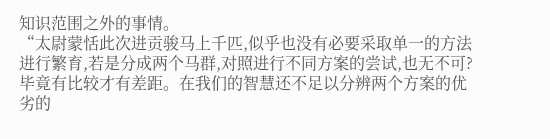知识范围之外的事情。
“太尉蒙恬此次进贡骏马上千匹,似乎也没有必要采取单一的方法进行繁育,若是分成两个马群,对照进行不同方案的尝试,也无不可?毕竟有比较才有差距。在我们的智慧还不足以分辨两个方案的优劣的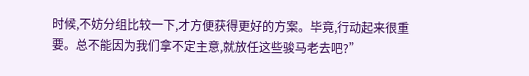时候,不妨分组比较一下,才方便获得更好的方案。毕竟,行动起来很重要。总不能因为我们拿不定主意,就放任这些骏马老去吧?”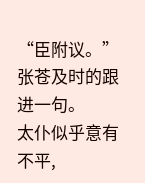“臣附议。”张苍及时的跟进一句。
太仆似乎意有不平,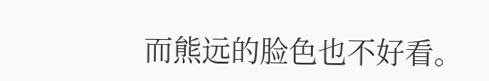而熊远的脸色也不好看。